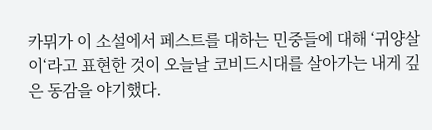카뮈가 이 소설에서 페스트를 대하는 민중들에 대해 ‘귀양살이‘라고 표현한 것이 오늘날 코비드시대를 살아가는 내게 깊은 동감을 야기했다.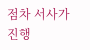점차 서사가 진행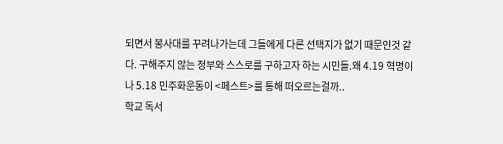되면서 봉사대를 꾸려나가는데 그들에게 다른 선택지가 없기 때문인것 같다. 구해주지 않는 정부와 스스로를 구하고자 하는 시민들.왜 4.19 혁명이나 5.18 민주화운동이 <페스트>를 통해 떠오르는걸까..
학교 독서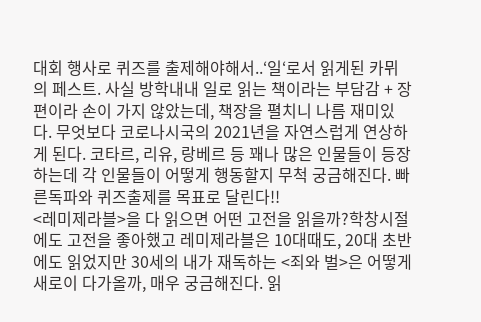대회 행사로 퀴즈를 출제해야해서..‘일‘로서 읽게된 카뮈의 페스트. 사실 방학내내 일로 읽는 책이라는 부담감 + 장편이라 손이 가지 않았는데, 책장을 펼치니 나름 재미있다. 무엇보다 코로나시국의 2021년을 자연스럽게 연상하게 된다. 코타르, 리유, 랑베르 등 꽤나 많은 인물들이 등장하는데 각 인물들이 어떻게 행동할지 무척 궁금해진다. 빠른독파와 퀴즈출제를 목표로 달린다!!
<레미제라블>을 다 읽으면 어떤 고전을 읽을까?학창시절에도 고전을 좋아했고 레미제라블은 10대때도, 20대 초반에도 읽었지만 30세의 내가 재독하는 <죄와 벌>은 어떻게 새로이 다가올까, 매우 궁금해진다. 읽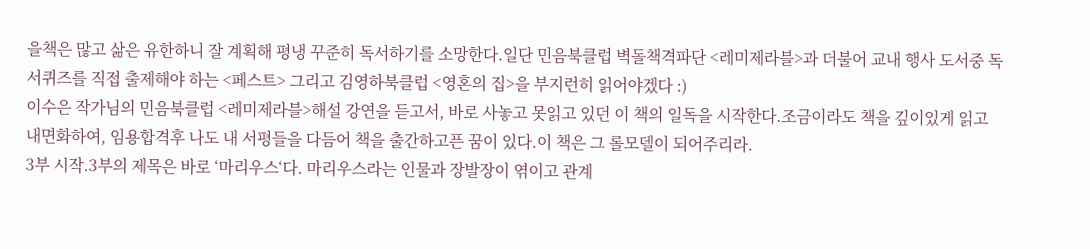을책은 많고 삶은 유한하니 잘 계획해 평냉 꾸준히 독서하기를 소망한다.일단 민음북클럽 벽돌책격파단 <레미제라블>과 더불어 교내 행사 도서중 독서퀴즈를 직접 출제해야 하는 <페스트> 그리고 김영하북클럽 <영혼의 집>을 부지런히 읽어야겠다 :)
이수은 작가님의 민음북클럽 <레미제라블>해설 강연을 듣고서, 바로 사놓고 못읽고 있던 이 책의 일독을 시작한다.조금이라도 책을 깊이있게 읽고 내면화하여, 임용합격후 나도 내 서평들을 다듬어 책을 출간하고픈 꿈이 있다.이 책은 그 롤모델이 되어주리라.
3부 시작.3부의 제목은 바로 ‘마리우스‘다. 마리우스라는 인물과 장발장이 엮이고 관계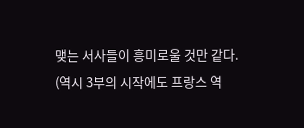맺는 서사들이 흥미로울 것만 같다. (역시 3부의 시작에도 프랑스 역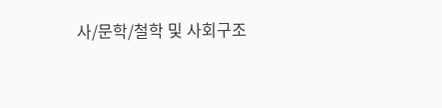사/문학/철학 및 사회구조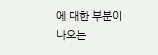에 대한 부분이 나오는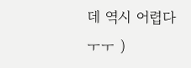데 역시 어렵다 ㅜㅜ )